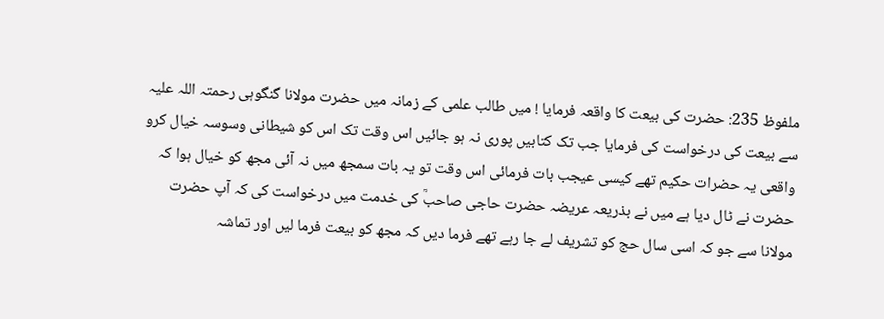ملفوظ 235: حضرت کی بیعت کا واقعہ فرمایا ! میں طالب علمی کے زمانہ میں حضرت مولانا گنگوہی رحمتہ اللہ علیہ سے بیعت کی درخواست کی فرمایا جب تک کتابیں پوری نہ ہو جائیں اس وقت تک اس کو شیطانی وسوسہ خیال کرو واقعی یہ حضرات حکیم تھے کیسی عیجب بات فرمائی اس وقت تو یہ بات سمجھ میں نہ آئی مجھ کو خیال ہوا کہ حضرت نے ٹال دیا ہے میں نے بذریعہ عریضہ حضرت حاجی صاحبؒ کی خدمت میں درخواست کی کہ آپ حضرت مولانا سے جو کہ اسی سال حج کو تشریف لے جا رہے تھے فرما دیں کہ مجھ کو بیعت فرما لیں اور تماشہ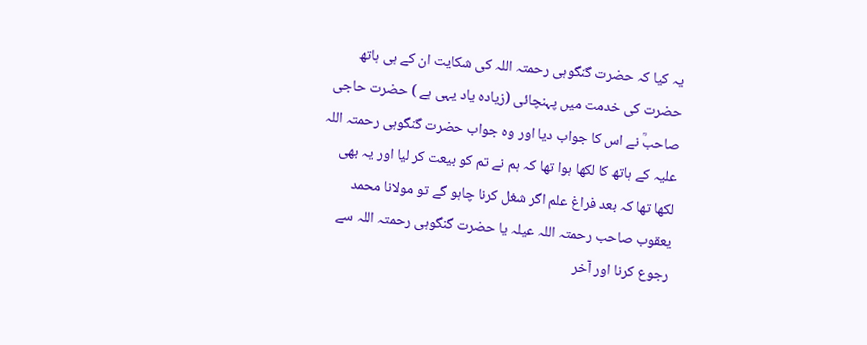یہ کیا کہ حضرت گنگوہی رحمتہ اللہ کی شکایت ان کے ہی ہاتھ حضرت کی خدمت میں پہنچائی (زیادہ یاد یہی ہے ) حضرت حاجی صاحبؒ نے اس کا جواب دیا اور وہ جواب حضرت گنگوہی رحمتہ اللہ علیہ کے ہاتھ کا لکھا ہوا تھا کہ ہم نے تم کو بیعت کر لیا اور یہ بھی لکھا تھا کہ بعد فراغ علم اگر شغل کرنا چاہو گے تو مولانا محمد یعقوب صاحب رحمتہ اللہ عیلہ یا حضرت گنگوہی رحمتہ اللہ سے رجوع کرنا اور آخر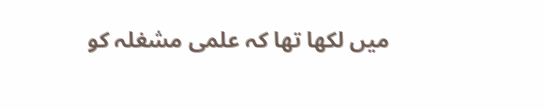میں لکھا تھا کہ علمی مشغلہ کو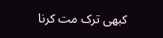کبھی ترک مت کرنا